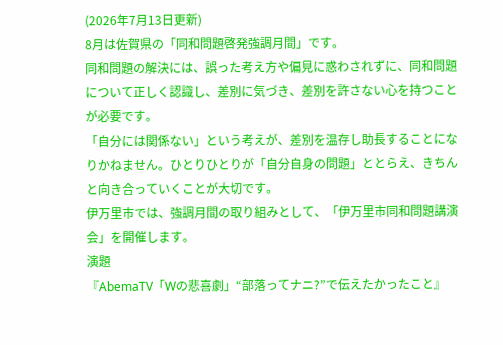(2026年7月13日更新)
8月は佐賀県の「同和問題啓発強調月間」です。
同和問題の解決には、誤った考え方や偏見に惑わされずに、同和問題について正しく認識し、差別に気づき、差別を許さない心を持つことが必要です。
「自分には関係ない」という考えが、差別を温存し助長することになりかねません。ひとりひとりが「自分自身の問題」ととらえ、きちんと向き合っていくことが大切です。
伊万里市では、強調月間の取り組みとして、「伊万里市同和問題講演会」を開催します。
演題
『AbemaTV「Wの悲喜劇」“部落ってナニ?”で伝えたかったこと』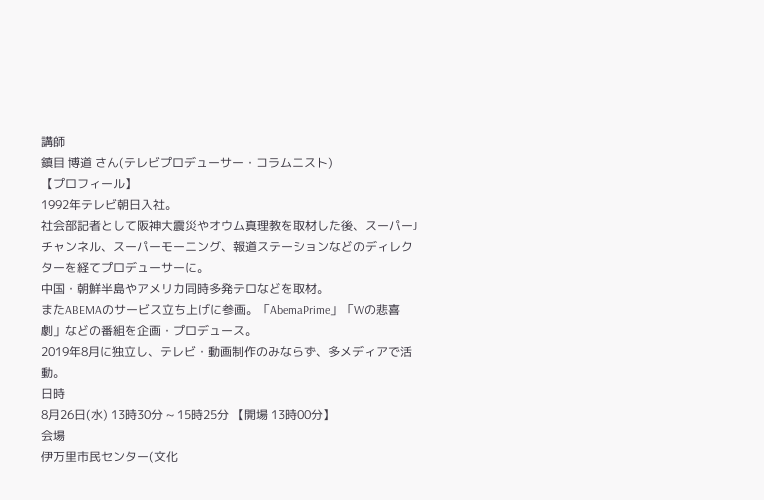講師
鎮目 博道 さん(テレビプロデューサー・コラムニスト)
【プロフィール】
1992年テレビ朝日入社。
社会部記者として阪神大震災やオウム真理教を取材した後、スーパーJチャンネル、スーパーモーニング、報道ステーションなどのディレクターを経てプロデューサーに。
中国・朝鮮半島やアメリカ同時多発テロなどを取材。
またABEMAのサービス立ち上げに参画。「AbemaPrime」「Wの悲喜劇」などの番組を企画・プロデュース。
2019年8月に独立し、テレビ・動画制作のみならず、多メディアで活動。
日時
8月26日(水) 13時30分 ~ 15時25分 【開場 13時00分】
会場
伊万里市民センター(文化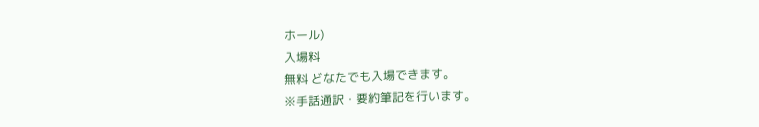ホール)
入場料
無料 どなたでも入場できます。
※手話通訳・要約筆記を行います。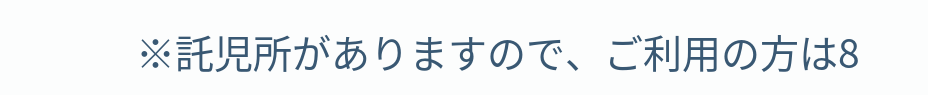※託児所がありますので、ご利用の方は8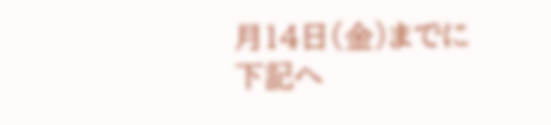月14日(金)までに
下記へ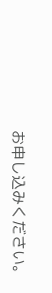お申し込みください。